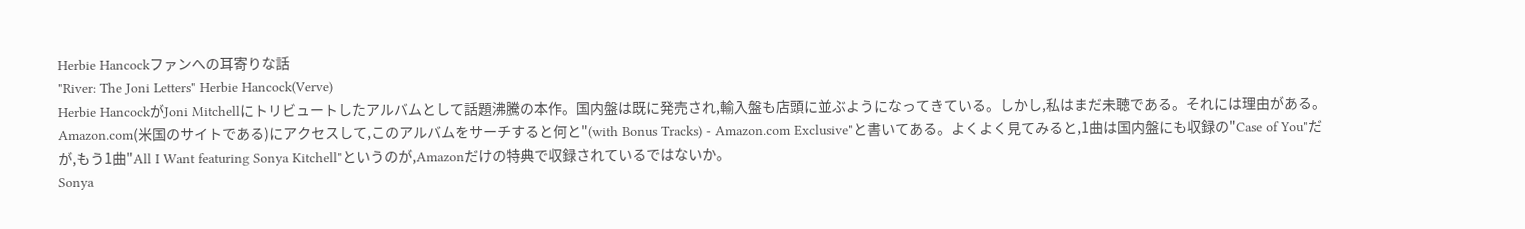Herbie Hancockファンへの耳寄りな話
"River: The Joni Letters" Herbie Hancock(Verve)
Herbie HancockがJoni Mitchellにトリビュートしたアルバムとして話題沸騰の本作。国内盤は既に発売され,輸入盤も店頭に並ぶようになってきている。しかし,私はまだ未聴である。それには理由がある。
Amazon.com(米国のサイトである)にアクセスして,このアルバムをサーチすると何と"(with Bonus Tracks) - Amazon.com Exclusive"と書いてある。よくよく見てみると,1曲は国内盤にも収録の"Case of You"だが,もう1曲"All I Want featuring Sonya Kitchell"というのが,Amazonだけの特典で収録されているではないか。
Sonya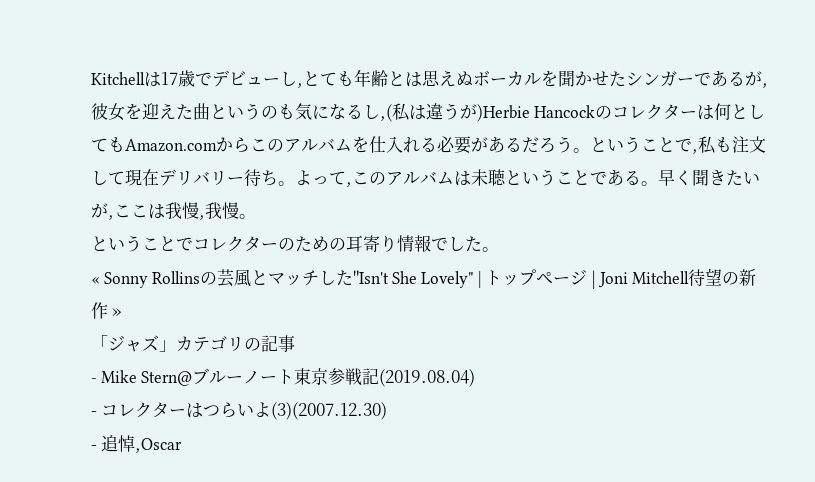Kitchellは17歳でデビューし,とても年齢とは思えぬボーカルを聞かせたシンガーであるが,彼女を迎えた曲というのも気になるし,(私は違うが)Herbie Hancockのコレクターは何としてもAmazon.comからこのアルバムを仕入れる必要があるだろう。ということで,私も注文して現在デリバリー待ち。よって,このアルバムは未聴ということである。早く聞きたいが,ここは我慢,我慢。
ということでコレクターのための耳寄り情報でした。
« Sonny Rollinsの芸風とマッチした"Isn't She Lovely" | トップページ | Joni Mitchell待望の新作 »
「ジャズ」カテゴリの記事
- Mike Stern@ブルーノート東京参戦記(2019.08.04)
- コレクターはつらいよ(3)(2007.12.30)
- 追悼,Oscar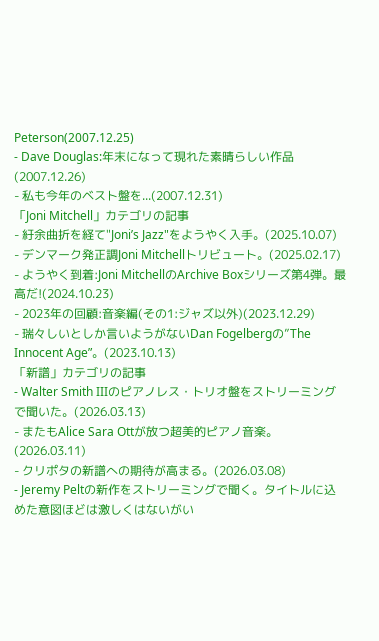Peterson(2007.12.25)
- Dave Douglas:年末になって現れた素晴らしい作品(2007.12.26)
- 私も今年のベスト盤を...(2007.12.31)
「Joni Mitchell」カテゴリの記事
- 紆余曲折を経て"Joni’s Jazz"をようやく入手。(2025.10.07)
- デンマーク発正調Joni Mitchellトリビュート。(2025.02.17)
- ようやく到着:Joni MitchellのArchive Boxシリーズ第4弾。最高だ!(2024.10.23)
- 2023年の回顧:音楽編(その1:ジャズ以外)(2023.12.29)
- 瑞々しいとしか言いようがないDan Fogelbergの”The Innocent Age”。(2023.10.13)
「新譜」カテゴリの記事
- Walter Smith IIIのピアノレス・トリオ盤をストリーミングで聞いた。(2026.03.13)
- またもAlice Sara Ottが放つ超美的ピアノ音楽。(2026.03.11)
- クリポタの新譜への期待が高まる。(2026.03.08)
- Jeremy Peltの新作をストリーミングで聞く。タイトルに込めた意図ほどは激しくはないがい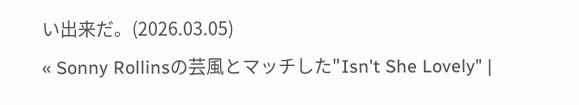い出来だ。(2026.03.05)
« Sonny Rollinsの芸風とマッチした"Isn't She Lovely" |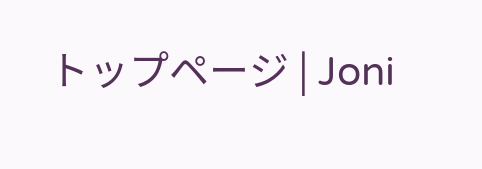トップページ | Joni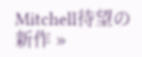Mitchell待望の新作 »